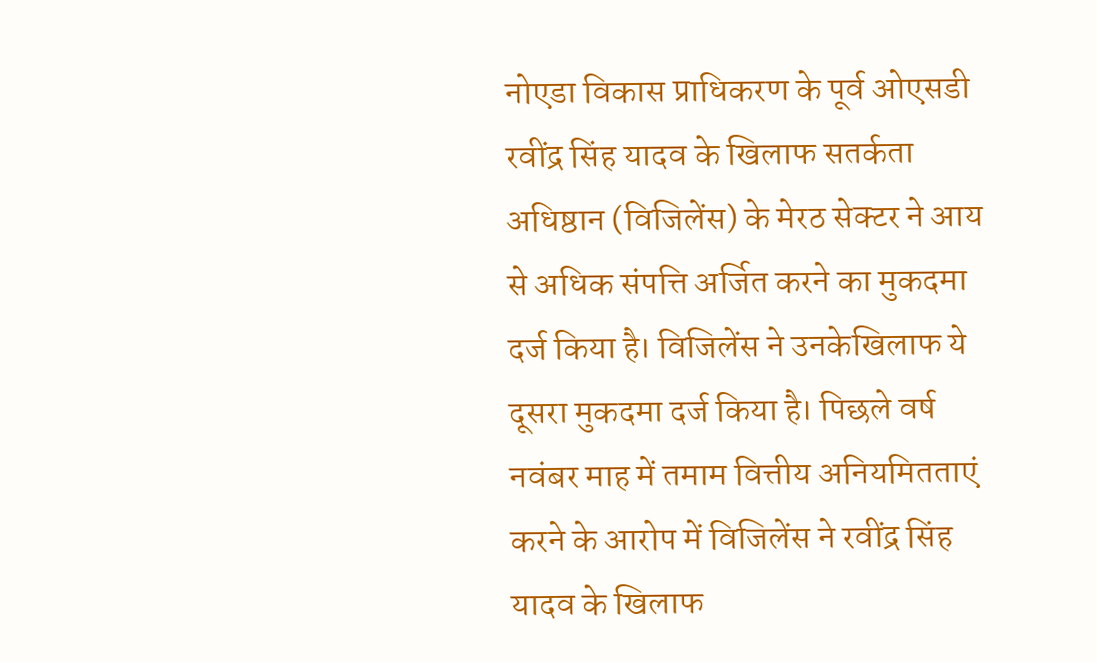नोएडा विकास प्राधिकरण के पूर्व ओएसडी रवींद्र सिंह यादव के खिलाफ सतर्कता अधिष्ठान (विजिलेंस) के मेरठ सेक्टर ने आय से अधिक संपत्ति अर्जित करने का मुकदमा दर्ज किया है। विजिलेंस ने उनकेखिलाफ ये दूसरा मुकदमा दर्ज किया है। पिछले वर्ष नवंबर माह में तमाम वित्तीय अनियमितताएं करने के आरोप में विजिलेंस ने रवींद्र सिंह यादव के खिलाफ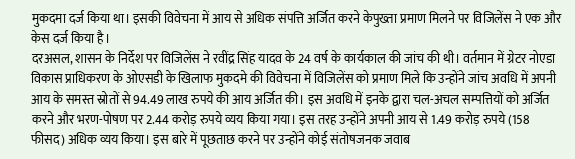मुकदमा दर्ज किया था। इसकी विवेचना में आय से अधिक संपत्ति अर्जित करने केपुख्ता प्रमाण मिलने पर विजिलेंस ने एक और केस दर्ज किया है।
दरअसल, शासन के निर्देश पर विजिलेंस ने रवींद्र सिंह यादव के 24 वर्ष के कार्यकाल की जांच की थी। वर्तमान में ग्रेटर नोएडा विकास प्राधिकरण के ओएसडी के खिलाफ मुकदमे की विवेचना में विजिलेंस को प्रमाण मिले कि उन्होंने जांच अवधि में अपनी आय के समस्त स्रोतों से 94.49 लाख रुपये की आय अर्जित की। इस अवधि में इनके द्वारा चल-अचल सम्पत्तियों को अर्जित करने और भरण-पोषण पर 2.44 करोड़ रुपये व्यय किया गया। इस तरह उन्होंने अपनी आय से 1.49 करोड़ रुपये (158 फीसद) अधिक व्यय किया। इस बारे में पूछताछ करने पर उन्होंने कोई संतोषजनक जवाब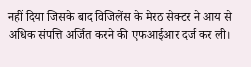नहीं दिया जिसके बाद विजिलेंस के मेरठ सेक्टर ने आय से अधिक संपत्ति अर्जित करने की एफआईआर दर्ज कर ली।